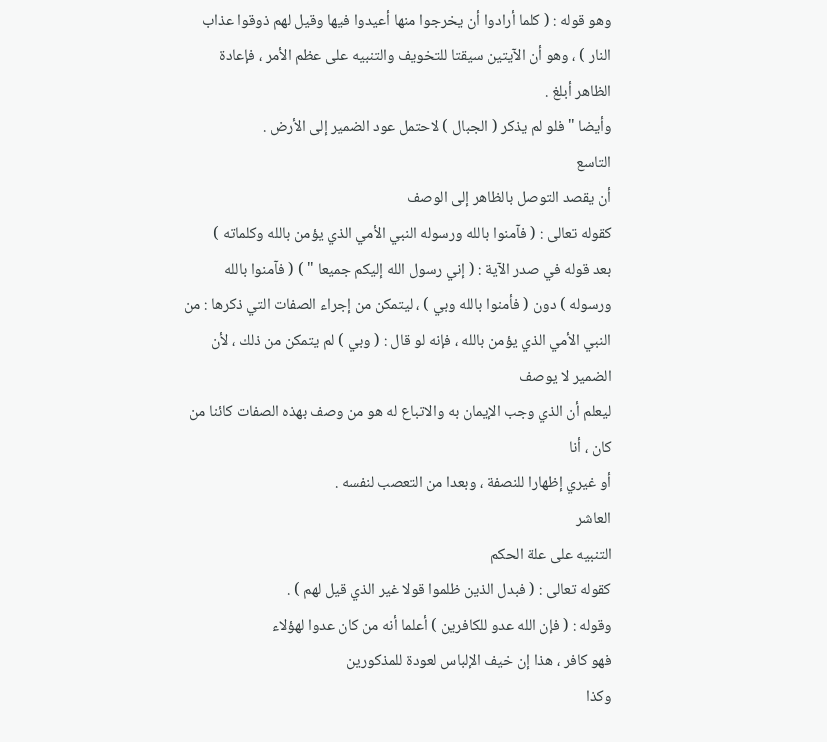وهو قوله : ( كلما أرادوا أن يخرجوا منها أعيدوا فيها وقيل لهم ذوقوا عذاب
النار ) ، وهو أن الآيتين سيقتا للتخويف والتنبيه على عظم الأمر ، فإعادة الظاهر أبلغ .
وأيضا " فلو لم يذكر ( الجبال ) لاحتمل عود الضمير إلى الأرض .
التاسع
أن يقصد التوصل بالظاهر إلى الوصف
كقوله تعالى : ( فآمنوا بالله ورسوله النبي الأمي الذي يؤمن بالله وكلماته )
بعد قوله في صدر الآية : ( إني رسول الله إليكم جميعا " ) ( فآمنوا بالله
ورسوله ) دون ( فأمنوا بالله وبي ) ، ليتمكن من إجراء الصفات التي ذكرها : من
النبي الأمي الذي يؤمن بالله ، فإنه لو قال : ( وبي ) لم يتمكن من ذلك ، لأن الضمير لا يوصف
ليعلم أن الذي وجب الإيمان به والاتباع له هو من وصف بهذه الصفات كائنا من كان ، أنا
أو غيري إظهارا للنصفة ، وبعدا من التعصب لنفسه .
العاشر
التنبيه على علة الحكم
كقوله تعالى : ( فبدل الذين ظلموا قولا غير الذي قيل لهم ) .
وقوله : ( فإن الله عدو للكافرين ) أعلما أنه من كان عدوا لهؤلاء
فهو كافر ، هذا إن خيف الإلباس لعودة للمذكورين
وكذا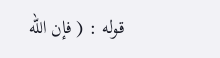قوله : ( فإن الله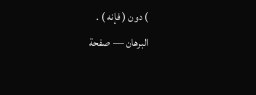) دون ( فإنه ) .
البرهان — صفحة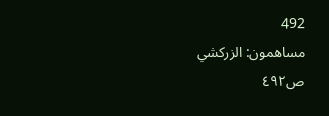492
مساهمون: الزركشي
ص٤٩٢